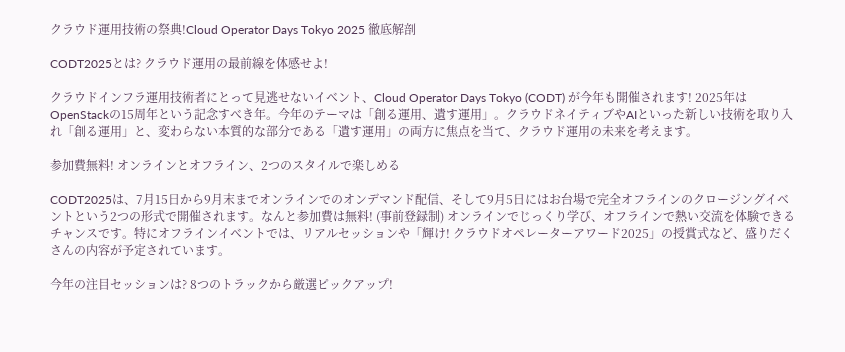クラウド運用技術の祭典!Cloud Operator Days Tokyo 2025 徹底解剖

CODT2025とは? クラウド運用の最前線を体感せよ!

クラウドインフラ運用技術者にとって見逃せないイベント、Cloud Operator Days Tokyo (CODT) が今年も開催されます! 2025年はOpenStackの15周年という記念すべき年。今年のテーマは「創る運用、遺す運用」。クラウドネイティブやAIといった新しい技術を取り入れ「創る運用」と、変わらない本質的な部分である「遺す運用」の両方に焦点を当て、クラウド運用の未来を考えます。

参加費無料! オンラインとオフライン、2つのスタイルで楽しめる

CODT2025は、7月15日から9月末までオンラインでのオンデマンド配信、そして9月5日にはお台場で完全オフラインのクロージングイベントという2つの形式で開催されます。なんと参加費は無料! (事前登録制) オンラインでじっくり学び、オフラインで熱い交流を体験できるチャンスです。特にオフラインイベントでは、リアルセッションや「輝け! クラウドオペレーターアワード2025」の授賞式など、盛りだくさんの内容が予定されています。

今年の注目セッションは? 8つのトラックから厳選ピックアップ!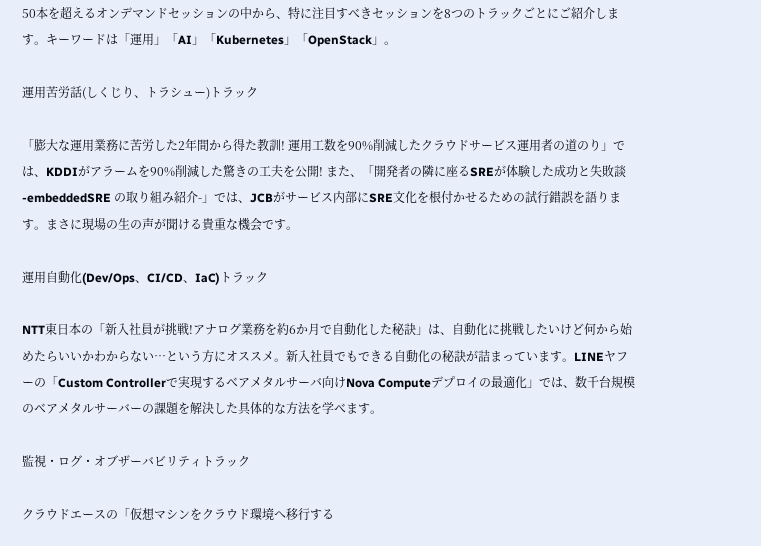50本を超えるオンデマンドセッションの中から、特に注目すべきセッションを8つのトラックごとにご紹介します。キーワードは「運用」「AI」「Kubernetes」「OpenStack」。

運用苦労話(しくじり、トラシュー)トラック

「膨大な運用業務に苦労した2年間から得た教訓! 運用工数を90%削減したクラウドサービス運用者の道のり」では、KDDIがアラームを90%削減した驚きの工夫を公開! また、「開発者の隣に座るSREが体験した成功と失敗談 -embeddedSRE の取り組み紹介-」では、JCBがサービス内部にSRE文化を根付かせるための試行錯誤を語ります。まさに現場の生の声が聞ける貴重な機会です。

運用自動化(Dev/Ops、CI/CD、IaC)トラック

NTT東日本の「新入社員が挑戦!アナログ業務を約6か月で自動化した秘訣」は、自動化に挑戦したいけど何から始めたらいいかわからない…という方にオススメ。新入社員でもできる自動化の秘訣が詰まっています。LINEヤフーの「Custom Controllerで実現するベアメタルサーバ向けNova Computeデプロイの最適化」では、数千台規模のベアメタルサーバーの課題を解決した具体的な方法を学べます。

監視・ログ・オブザーバビリティトラック

クラウドエースの「仮想マシンをクラウド環境へ移行する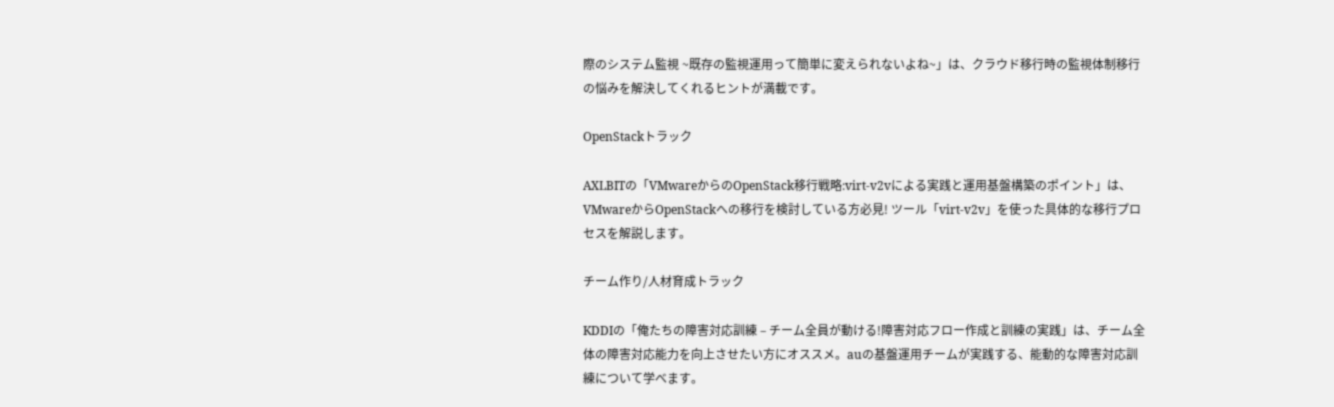際のシステム監視 ~既存の監視運用って簡単に変えられないよね~」は、クラウド移行時の監視体制移行の悩みを解決してくれるヒントが満載です。

OpenStackトラック

AXLBITの「VMwareからのOpenStack移行戦略:virt-v2vによる実践と運用基盤構築のポイント」は、VMwareからOpenStackへの移行を検討している方必見! ツール「virt-v2v」を使った具体的な移行プロセスを解説します。

チーム作り/人材育成トラック

KDDIの「俺たちの障害対応訓練 – チーム全員が動ける!障害対応フロー作成と訓練の実践」は、チーム全体の障害対応能力を向上させたい方にオススメ。auの基盤運用チームが実践する、能動的な障害対応訓練について学べます。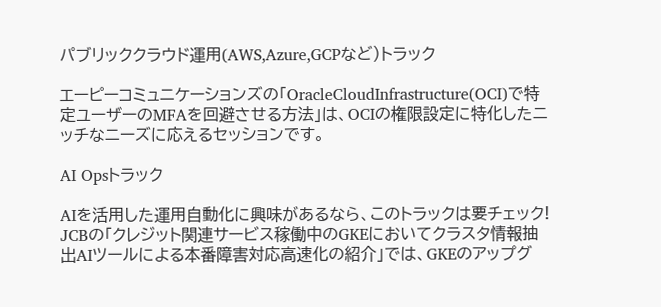パブリッククラウド運用(AWS,Azure,GCPなど)トラック

エーピーコミュニケーションズの「OracleCloudInfrastructure(OCI)で特定ユーザーのMFAを回避させる方法」は、OCIの権限設定に特化したニッチなニーズに応えるセッションです。

AI Opsトラック

AIを活用した運用自動化に興味があるなら、このトラックは要チェック! JCBの「クレジット関連サービス稼働中のGKEにおいてクラスタ情報抽出AIツールによる本番障害対応高速化の紹介」では、GKEのアップグ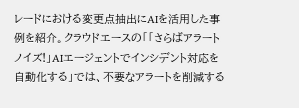レードにおける変更点抽出にAIを活用した事例を紹介。クラウドエースの「「さらばアラートノイズ!」AIエージェントでインシデント対応を自動化する」では、不要なアラートを削減する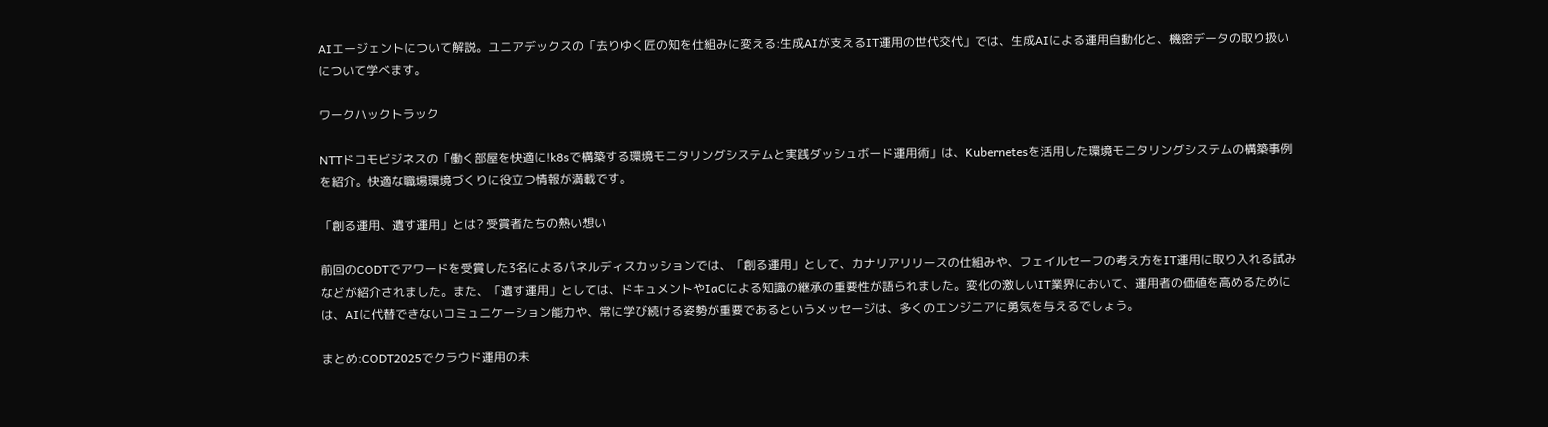AIエージェントについて解説。ユニアデックスの「去りゆく匠の知を仕組みに変える:生成AIが支えるIT運用の世代交代」では、生成AIによる運用自動化と、機密データの取り扱いについて学べます。

ワークハックトラック

NTTドコモビジネスの「働く部屋を快適に!k8sで構築する環境モニタリングシステムと実践ダッシュボード運用術」は、Kubernetesを活用した環境モニタリングシステムの構築事例を紹介。快適な職場環境づくりに役立つ情報が満載です。

「創る運用、遺す運用」とは? 受賞者たちの熱い想い

前回のCODTでアワードを受賞した3名によるパネルディスカッションでは、「創る運用」として、カナリアリリースの仕組みや、フェイルセーフの考え方をIT運用に取り入れる試みなどが紹介されました。また、「遺す運用」としては、ドキュメントやIaCによる知識の継承の重要性が語られました。変化の激しいIT業界において、運用者の価値を高めるためには、AIに代替できないコミュニケーション能力や、常に学び続ける姿勢が重要であるというメッセージは、多くのエンジニアに勇気を与えるでしょう。

まとめ:CODT2025でクラウド運用の未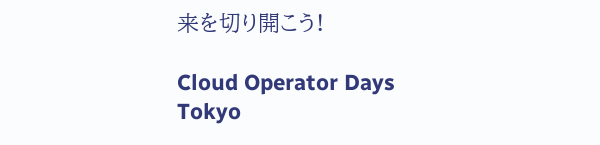来を切り開こう!

Cloud Operator Days Tokyo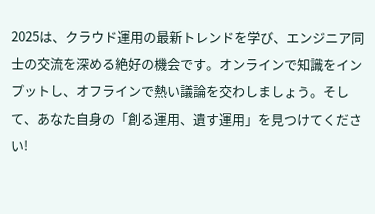2025は、クラウド運用の最新トレンドを学び、エンジニア同士の交流を深める絶好の機会です。オンラインで知識をインプットし、オフラインで熱い議論を交わしましょう。そして、あなた自身の「創る運用、遺す運用」を見つけてください!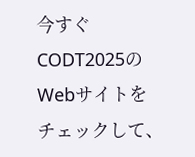今すぐCODT2025のWebサイトをチェックして、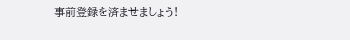事前登録を済ませましょう!